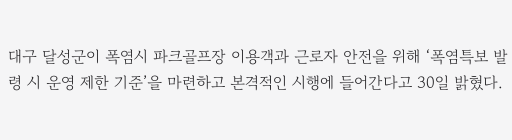대구 달성군이 폭염시 파크골프장 이용객과 근로자 안전을 위해 ‘폭염특보 발령 시 운영 제한 기준’을 마련하고 본격적인 시행에 들어간다고 30일 밝혔다.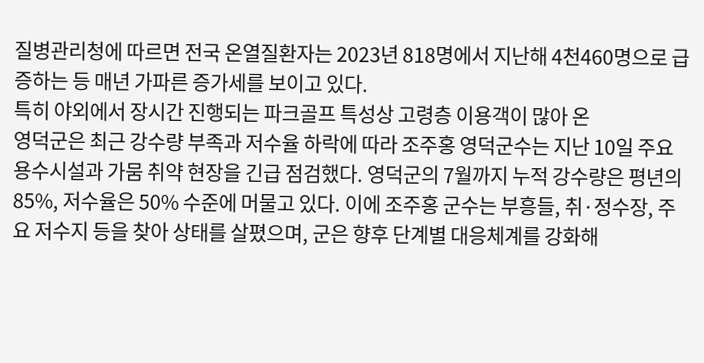질병관리청에 따르면 전국 온열질환자는 2023년 818명에서 지난해 4천460명으로 급증하는 등 매년 가파른 증가세를 보이고 있다.
특히 야외에서 장시간 진행되는 파크골프 특성상 고령층 이용객이 많아 온
영덕군은 최근 강수량 부족과 저수율 하락에 따라 조주홍 영덕군수는 지난 10일 주요 용수시설과 가뭄 취약 현장을 긴급 점검했다. 영덕군의 7월까지 누적 강수량은 평년의 85%, 저수율은 50% 수준에 머물고 있다. 이에 조주홍 군수는 부흥들, 취·정수장, 주요 저수지 등을 찾아 상태를 살폈으며, 군은 향후 단계별 대응체계를 강화해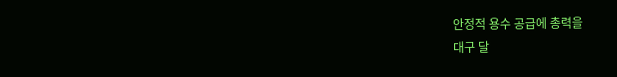안정적 용수 공급에 총력을
대구 달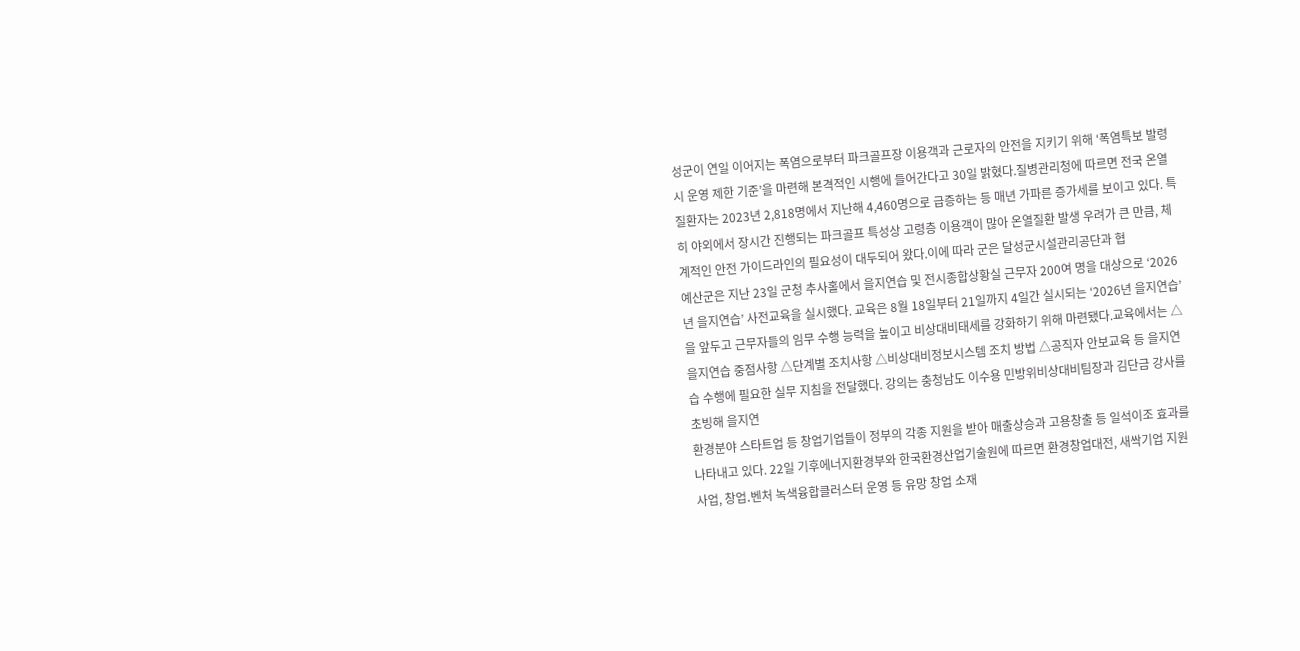성군이 연일 이어지는 폭염으로부터 파크골프장 이용객과 근로자의 안전을 지키기 위해 ‘폭염특보 발령 시 운영 제한 기준’을 마련해 본격적인 시행에 들어간다고 30일 밝혔다.질병관리청에 따르면 전국 온열질환자는 2023년 2,818명에서 지난해 4,460명으로 급증하는 등 매년 가파른 증가세를 보이고 있다. 특히 야외에서 장시간 진행되는 파크골프 특성상 고령층 이용객이 많아 온열질환 발생 우려가 큰 만큼, 체계적인 안전 가이드라인의 필요성이 대두되어 왔다.이에 따라 군은 달성군시설관리공단과 협
예산군은 지난 23일 군청 추사홀에서 을지연습 및 전시종합상황실 근무자 200여 명을 대상으로 ‘2026년 을지연습’ 사전교육을 실시했다. 교육은 8월 18일부터 21일까지 4일간 실시되는 ‘2026년 을지연습’을 앞두고 근무자들의 임무 수행 능력을 높이고 비상대비태세를 강화하기 위해 마련됐다.교육에서는 △을지연습 중점사항 △단계별 조치사항 △비상대비정보시스템 조치 방법 △공직자 안보교육 등 을지연습 수행에 필요한 실무 지침을 전달했다. 강의는 충청남도 이수용 민방위비상대비팀장과 김단금 강사를 초빙해 을지연
환경분야 스타트업 등 창업기업들이 정부의 각종 지원을 받아 매출상승과 고용창출 등 일석이조 효과를 나타내고 있다. 22일 기후에너지환경부와 한국환경산업기술원에 따르면 환경창업대전, 새싹기업 지원사업, 창업․벤처 녹색융합클러스터 운영 등 유망 창업 소재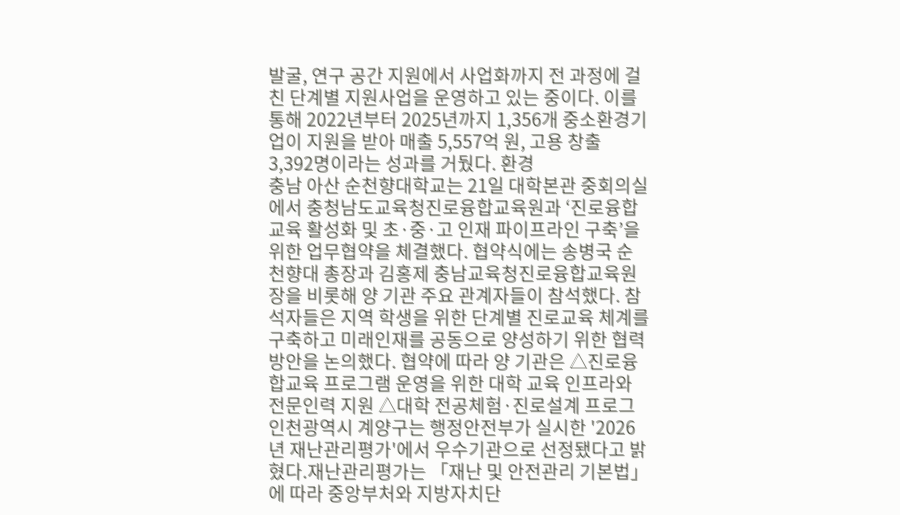발굴, 연구 공간 지원에서 사업화까지 전 과정에 걸친 단계별 지원사업을 운영하고 있는 중이다. 이를 통해 2022년부터 2025년까지 1,356개 중소환경기업이 지원을 받아 매출 5,557억 원, 고용 창출 3,392명이라는 성과를 거뒀다. 환경
충남 아산 순천향대학교는 21일 대학본관 중회의실에서 충청남도교육청진로융합교육원과 ‘진로융합교육 활성화 및 초·중·고 인재 파이프라인 구축’을 위한 업무협약을 체결했다. 협약식에는 송병국 순천향대 총장과 김홍제 충남교육청진로융합교육원장을 비롯해 양 기관 주요 관계자들이 참석했다. 참석자들은 지역 학생을 위한 단계별 진로교육 체계를 구축하고 미래인재를 공동으로 양성하기 위한 협력 방안을 논의했다. 협약에 따라 양 기관은 △진로융합교육 프로그램 운영을 위한 대학 교육 인프라와 전문인력 지원 △대학 전공체험·진로설계 프로그
인천광역시 계양구는 행정안전부가 실시한 '2026년 재난관리평가'에서 우수기관으로 선정됐다고 밝혔다.재난관리평가는 「재난 및 안전관리 기본법」에 따라 중앙부처와 지방자치단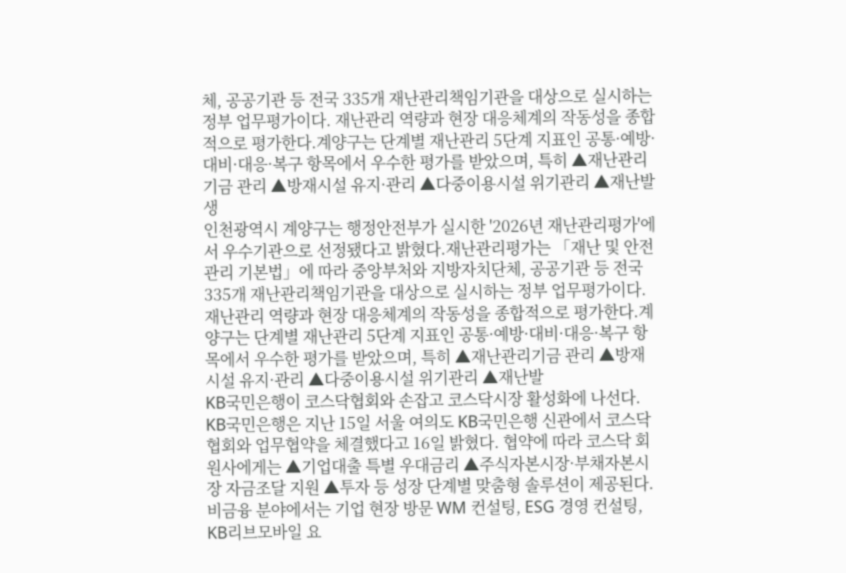체, 공공기관 등 전국 335개 재난관리책임기관을 대상으로 실시하는 정부 업무평가이다. 재난관리 역량과 현장 대응체계의 작동성을 종합적으로 평가한다.계양구는 단계별 재난관리 5단계 지표인 공통·예방·대비·대응·복구 항목에서 우수한 평가를 받았으며, 특히 ▲재난관리기금 관리 ▲방재시설 유지·관리 ▲다중이용시설 위기관리 ▲재난발생
인천광역시 계양구는 행정안전부가 실시한 '2026년 재난관리평가'에서 우수기관으로 선정됐다고 밝혔다.재난관리평가는 「재난 및 안전관리 기본법」에 따라 중앙부처와 지방자치단체, 공공기관 등 전국 335개 재난관리책임기관을 대상으로 실시하는 정부 업무평가이다. 재난관리 역량과 현장 대응체계의 작동성을 종합적으로 평가한다.계양구는 단계별 재난관리 5단계 지표인 공통·예방·대비·대응·복구 항목에서 우수한 평가를 받았으며, 특히 ▲재난관리기금 관리 ▲방재시설 유지·관리 ▲다중이용시설 위기관리 ▲재난발
KB국민은행이 코스닥협회와 손잡고 코스닥시장 활성화에 나선다. KB국민은행은 지난 15일 서울 여의도 KB국민은행 신관에서 코스닥협회와 업무협약을 체결했다고 16일 밝혔다. 협약에 따라 코스닥 회원사에게는 ▲기업대출 특별 우대금리 ▲주식자본시장·부채자본시장 자금조달 지원 ▲투자 등 성장 단계별 맞춤형 솔루션이 제공된다.비금융 분야에서는 기업 현장 방문 WM 컨설팅, ESG 경영 컨설팅, KB리브모바일 요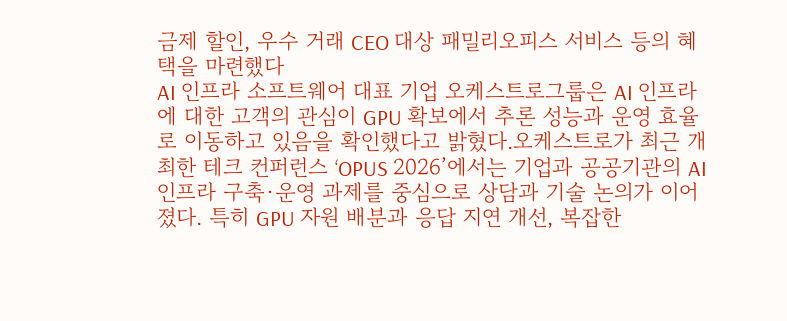금제 할인, 우수 거래 CEO 대상 패밀리오피스 서비스 등의 혜택을 마련했다
AI 인프라 소프트웨어 대표 기업 오케스트로그룹은 AI 인프라에 대한 고객의 관심이 GPU 확보에서 추론 성능과 운영 효율로 이동하고 있음을 확인했다고 밝혔다.오케스트로가 최근 개최한 테크 컨퍼런스 ‘OPUS 2026’에서는 기업과 공공기관의 AI 인프라 구축·운영 과제를 중심으로 상담과 기술 논의가 이어졌다. 특히 GPU 자원 배분과 응답 지연 개선, 복잡한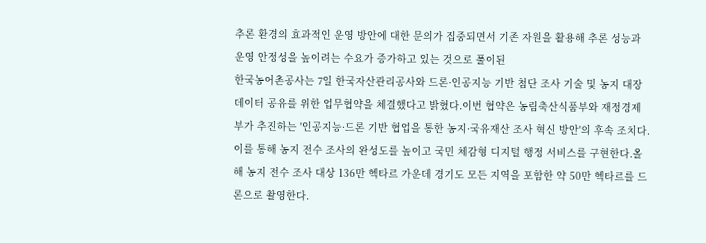추론 환경의 효과적인 운영 방안에 대한 문의가 집중되면서 기존 자원을 활용해 추론 성능과 운영 안정성을 높이려는 수요가 증가하고 있는 것으로 풀이된
한국농어촌공사는 7일 한국자산관리공사와 드론·인공지능 기반 첨단 조사 기술 및 농지 대장 데이터 공유를 위한 업무협약을 체결했다고 밝혔다.이번 협약은 농림축산식품부와 재정경제부가 추진하는 '인공지능·드론 기반 협업을 통한 농지·국유재산 조사 혁신 방안'의 후속 조치다. 이를 통해 농지 전수 조사의 완성도를 높이고 국민 체감형 디지털 행정 서비스를 구현한다.올해 농지 전수 조사 대상 136만 헥타르 가운데 경기도 모든 지역을 포함한 약 50만 헥타르를 드론으로 촬영한다.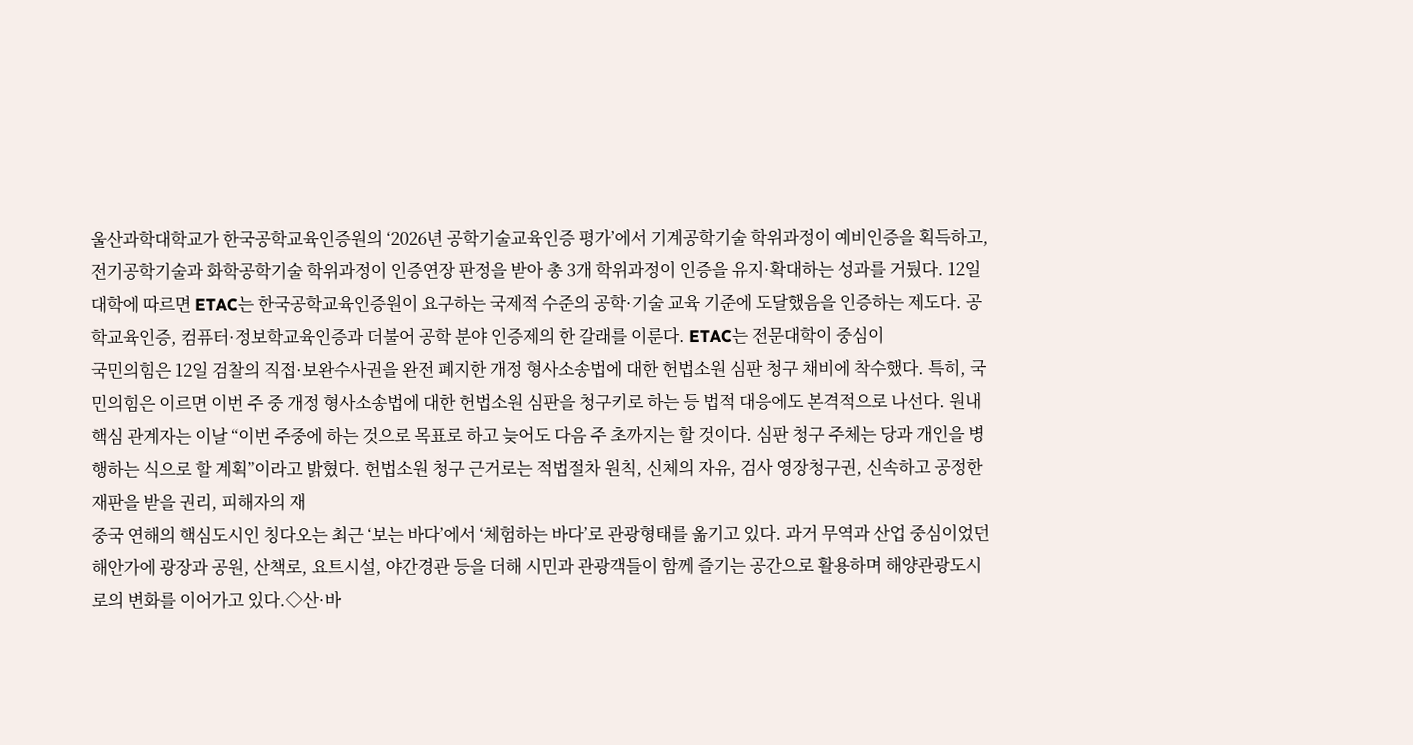울산과학대학교가 한국공학교육인증원의 ‘2026년 공학기술교육인증 평가’에서 기계공학기술 학위과정이 예비인증을 획득하고, 전기공학기술과 화학공학기술 학위과정이 인증연장 판정을 받아 총 3개 학위과정이 인증을 유지·확대하는 성과를 거뒀다. 12일 대학에 따르면 ETAC는 한국공학교육인증원이 요구하는 국제적 수준의 공학·기술 교육 기준에 도달했음을 인증하는 제도다. 공학교육인증, 컴퓨터·정보학교육인증과 더불어 공학 분야 인증제의 한 갈래를 이룬다. ETAC는 전문대학이 중심이
국민의힘은 12일 검찰의 직접·보완수사권을 완전 폐지한 개정 형사소송법에 대한 헌법소원 심판 청구 채비에 착수했다. 특히, 국민의힘은 이르면 이번 주 중 개정 형사소송법에 대한 헌법소원 심판을 청구키로 하는 등 법적 대응에도 본격적으로 나선다. 원내 핵심 관계자는 이날 “이번 주중에 하는 것으로 목표로 하고 늦어도 다음 주 초까지는 할 것이다. 심판 청구 주체는 당과 개인을 병행하는 식으로 할 계획”이라고 밝혔다. 헌법소원 청구 근거로는 적법절차 원칙, 신체의 자유, 검사 영장청구권, 신속하고 공정한 재판을 받을 권리, 피해자의 재
중국 연해의 핵심도시인 칭다오는 최근 ‘보는 바다’에서 ‘체험하는 바다’로 관광형태를 옮기고 있다. 과거 무역과 산업 중심이었던 해안가에 광장과 공원, 산책로, 요트시설, 야간경관 등을 더해 시민과 관광객들이 함께 즐기는 공간으로 활용하며 해양관광도시로의 변화를 이어가고 있다.◇산·바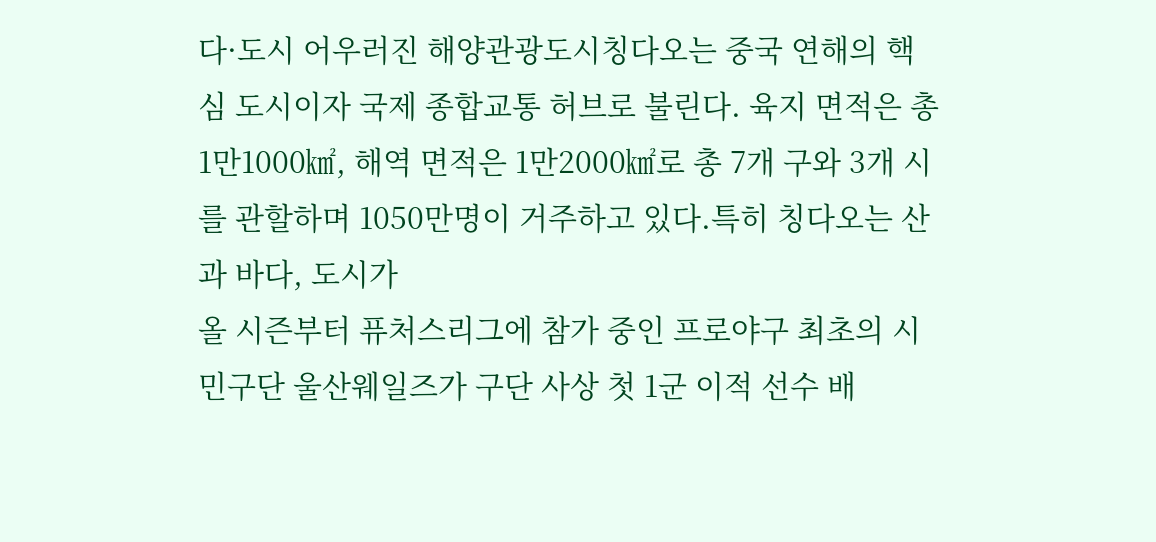다·도시 어우러진 해양관광도시칭다오는 중국 연해의 핵심 도시이자 국제 종합교통 허브로 불린다. 육지 면적은 총 1만1000㎢, 해역 면적은 1만2000㎢로 총 7개 구와 3개 시를 관할하며 1050만명이 거주하고 있다.특히 칭다오는 산과 바다, 도시가
올 시즌부터 퓨처스리그에 참가 중인 프로야구 최초의 시민구단 울산웨일즈가 구단 사상 첫 1군 이적 선수 배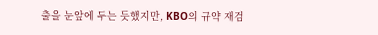출을 눈앞에 두는 듯했지만, KBO의 규약 재검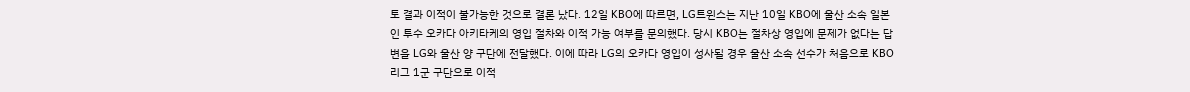토 결과 이적이 불가능한 것으로 결론 났다. 12일 KBO에 따르면, LG트윈스는 지난 10일 KBO에 울산 소속 일본인 투수 오카다 아키타케의 영입 절차와 이적 가능 여부를 문의했다. 당시 KBO는 절차상 영입에 문제가 없다는 답변을 LG와 울산 양 구단에 전달했다. 이에 따라 LG의 오카다 영입이 성사될 경우 울산 소속 선수가 처음으로 KBO리그 1군 구단으로 이적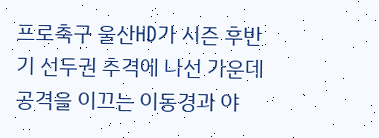프로축구 울산HD가 시즌 후반기 선두권 추격에 나선 가운데 공격을 이끄는 이동경과 야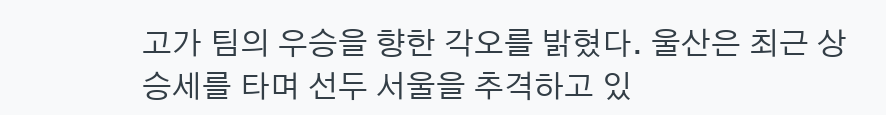고가 팀의 우승을 향한 각오를 밝혔다. 울산은 최근 상승세를 타며 선두 서울을 추격하고 있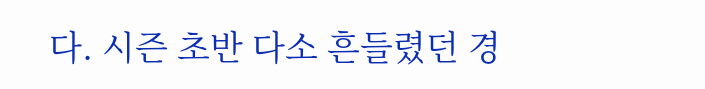다. 시즌 초반 다소 흔들렸던 경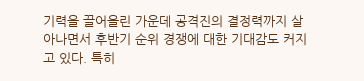기력을 끌어올린 가운데 공격진의 결정력까지 살아나면서 후반기 순위 경쟁에 대한 기대감도 커지고 있다. 특히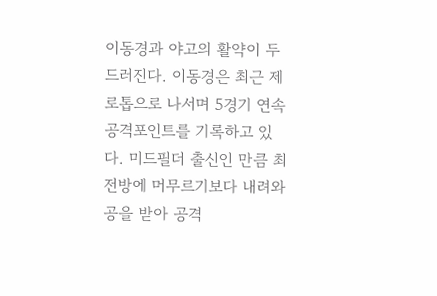이동경과 야고의 활약이 두드러진다. 이동경은 최근 제로톱으로 나서며 5경기 연속 공격포인트를 기록하고 있다. 미드필더 출신인 만큼 최전방에 머무르기보다 내려와 공을 받아 공격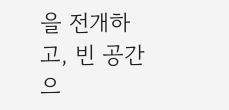을 전개하고, 빈 공간으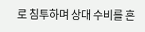로 침투하며 상대 수비를 흔